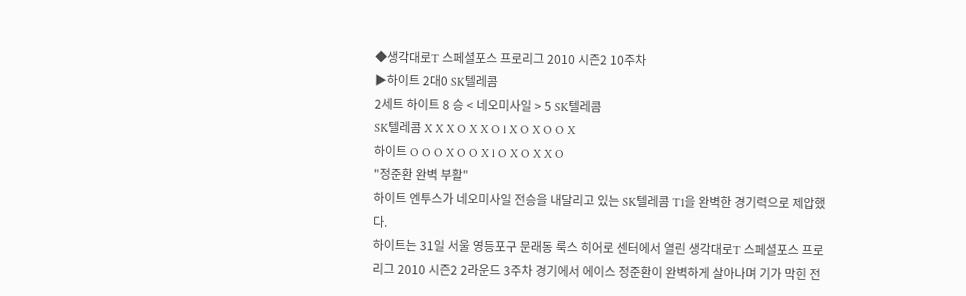◆생각대로T 스페셜포스 프로리그 2010 시즌2 10주차
▶하이트 2대0 SK텔레콤
2세트 하이트 8 승 < 네오미사일 > 5 SK텔레콤
SK텔레콤 X X X O X X O l X O X O O X
하이트 O O O X O O X l O X O X X O
"정준환 완벽 부활"
하이트 엔투스가 네오미사일 전승을 내달리고 있는 SK텔레콤 T1을 완벽한 경기력으로 제압했다.
하이트는 31일 서울 영등포구 문래동 룩스 히어로 센터에서 열린 생각대로T 스페셜포스 프로리그 2010 시즌2 2라운드 3주차 경기에서 에이스 정준환이 완벽하게 살아나며 기가 막힌 전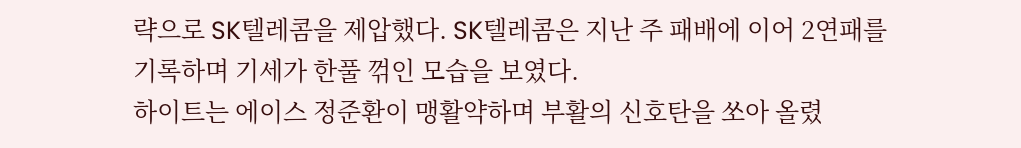략으로 SK텔레콤을 제압했다. SK텔레콤은 지난 주 패배에 이어 2연패를 기록하며 기세가 한풀 꺾인 모습을 보였다.
하이트는 에이스 정준환이 맹활약하며 부활의 신호탄을 쏘아 올렸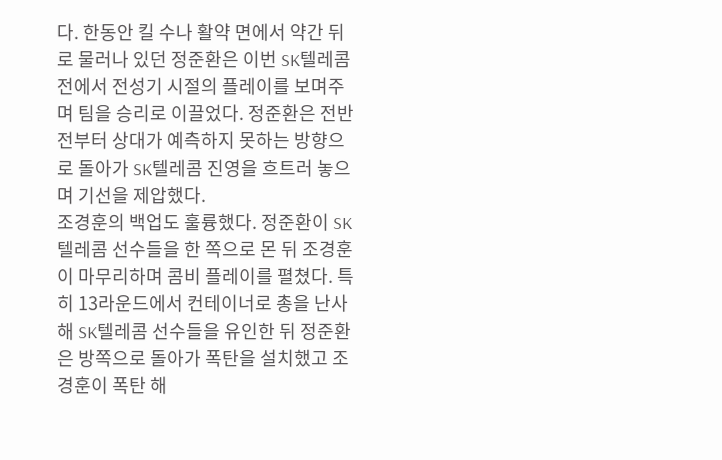다. 한동안 킬 수나 활약 면에서 약간 뒤로 물러나 있던 정준환은 이번 SK텔레콤전에서 전성기 시절의 플레이를 보며주며 팀을 승리로 이끌었다. 정준환은 전반전부터 상대가 예측하지 못하는 방향으로 돌아가 SK텔레콤 진영을 흐트러 놓으며 기선을 제압했다.
조경훈의 백업도 훌륭했다. 정준환이 SK텔레콤 선수들을 한 쪽으로 몬 뒤 조경훈이 마무리하며 콤비 플레이를 펼쳤다. 특히 13라운드에서 컨테이너로 총을 난사해 SK텔레콤 선수들을 유인한 뒤 정준환은 방쪽으로 돌아가 폭탄을 설치했고 조경훈이 폭탄 해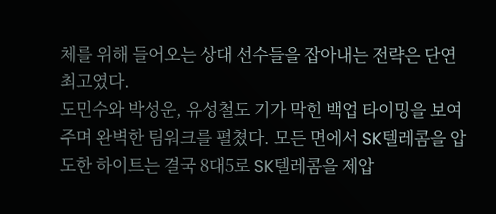체를 위해 들어오는 상대 선수들을 잡아내는 전략은 단연 최고였다.
도민수와 박성운, 유성철도 기가 막힌 백업 타이밍을 보여주며 완벽한 팀워크를 펼쳤다. 모든 면에서 SK텔레콤을 압도한 하이트는 결국 8대5로 SK텔레콤을 제압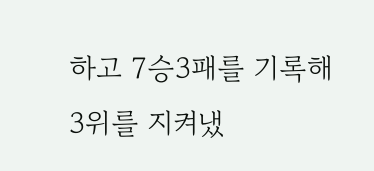하고 7승3패를 기록해 3위를 지켜냈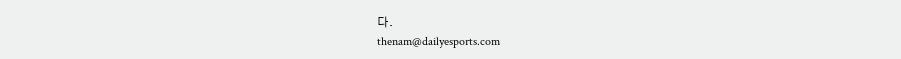다.
thenam@dailyesports.com